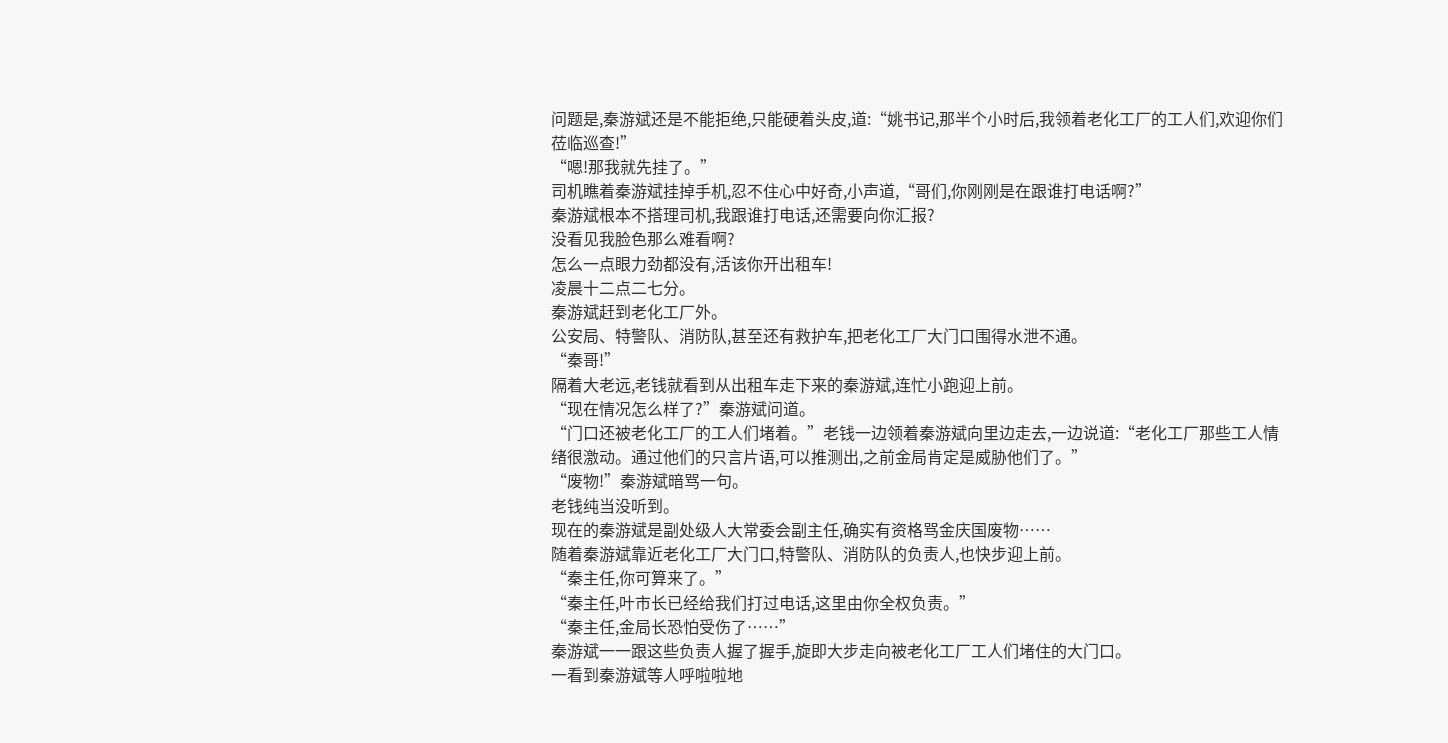问题是,秦游斌还是不能拒绝,只能硬着头皮,道:“姚书记,那半个小时后,我领着老化工厂的工人们,欢迎你们莅临巡查!”
“嗯!那我就先挂了。”
司机瞧着秦游斌挂掉手机,忍不住心中好奇,小声道,“哥们,你刚刚是在跟谁打电话啊?”
秦游斌根本不搭理司机,我跟谁打电话,还需要向你汇报?
没看见我脸色那么难看啊?
怎么一点眼力劲都没有,活该你开出租车!
凌晨十二点二七分。
秦游斌赶到老化工厂外。
公安局、特警队、消防队,甚至还有救护车,把老化工厂大门口围得水泄不通。
“秦哥!”
隔着大老远,老钱就看到从出租车走下来的秦游斌,连忙小跑迎上前。
“现在情况怎么样了?”秦游斌问道。
“门口还被老化工厂的工人们堵着。”老钱一边领着秦游斌向里边走去,一边说道:“老化工厂那些工人情绪很激动。通过他们的只言片语,可以推测出,之前金局肯定是威胁他们了。”
“废物!”秦游斌暗骂一句。
老钱纯当没听到。
现在的秦游斌是副处级人大常委会副主任,确实有资格骂金庆国废物……
随着秦游斌靠近老化工厂大门口,特警队、消防队的负责人,也快步迎上前。
“秦主任,你可算来了。”
“秦主任,叶市长已经给我们打过电话,这里由你全权负责。”
“秦主任,金局长恐怕受伤了……”
秦游斌一一跟这些负责人握了握手,旋即大步走向被老化工厂工人们堵住的大门口。
一看到秦游斌等人呼啦啦地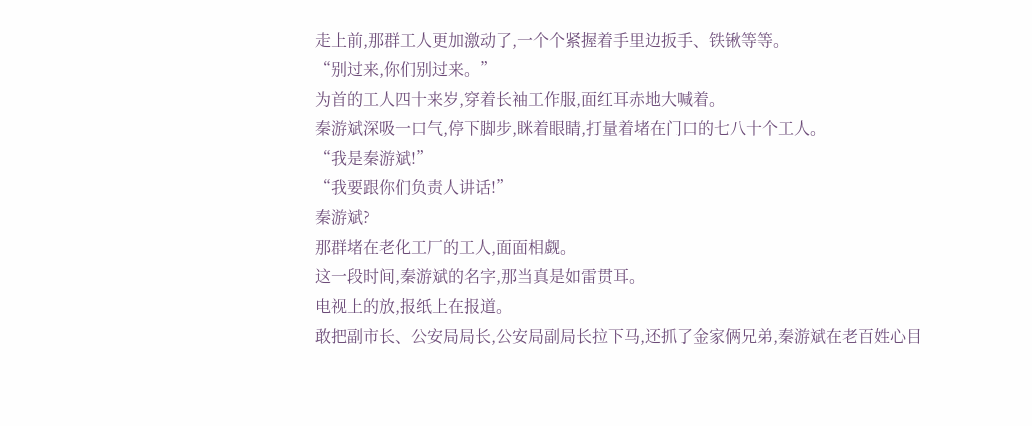走上前,那群工人更加激动了,一个个紧握着手里边扳手、铁锹等等。
“别过来,你们别过来。”
为首的工人四十来岁,穿着长袖工作服,面红耳赤地大喊着。
秦游斌深吸一口气,停下脚步,眯着眼睛,打量着堵在门口的七八十个工人。
“我是秦游斌!”
“我要跟你们负责人讲话!”
秦游斌?
那群堵在老化工厂的工人,面面相觑。
这一段时间,秦游斌的名字,那当真是如雷贯耳。
电视上的放,报纸上在报道。
敢把副市长、公安局局长,公安局副局长拉下马,还抓了金家俩兄弟,秦游斌在老百姓心目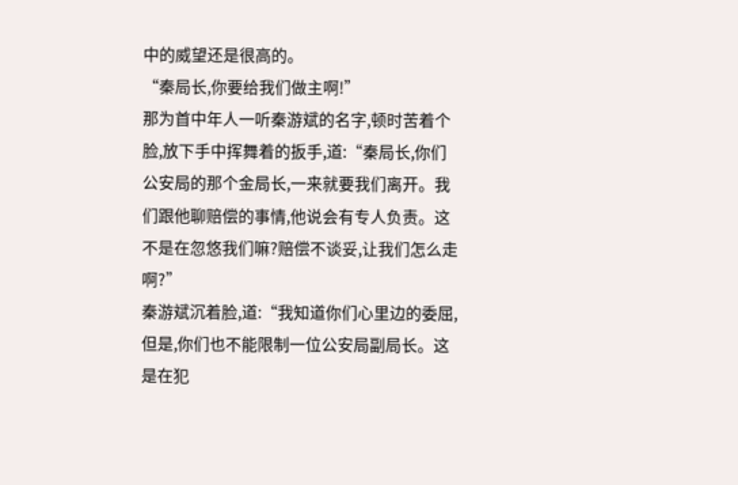中的威望还是很高的。
“秦局长,你要给我们做主啊!”
那为首中年人一听秦游斌的名字,顿时苦着个脸,放下手中挥舞着的扳手,道:“秦局长,你们公安局的那个金局长,一来就要我们离开。我们跟他聊赔偿的事情,他说会有专人负责。这不是在忽悠我们嘛?赔偿不谈妥,让我们怎么走啊?”
秦游斌沉着脸,道:“我知道你们心里边的委屈,但是,你们也不能限制一位公安局副局长。这是在犯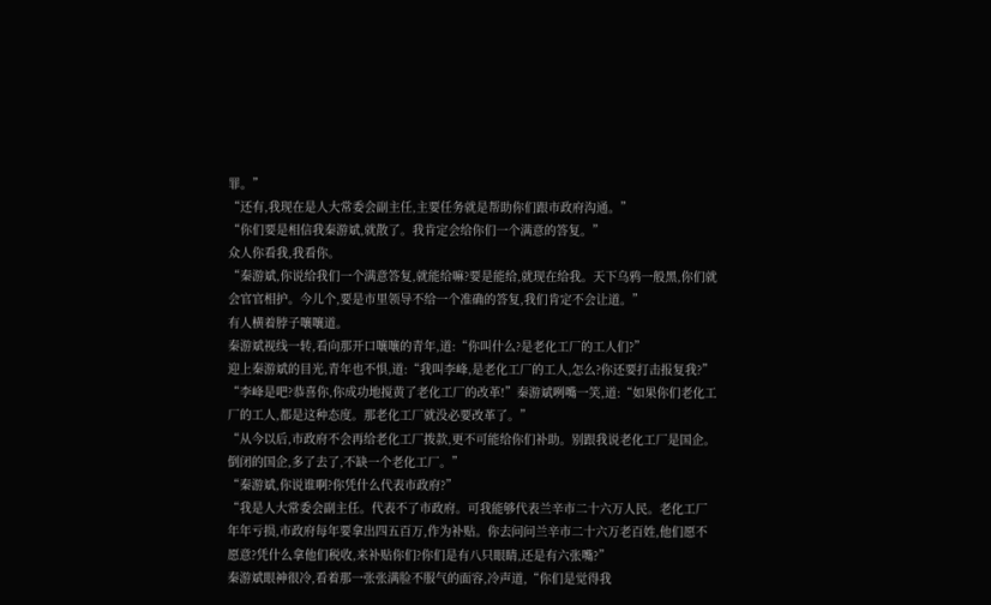罪。”
“还有,我现在是人大常委会副主任,主要任务就是帮助你们跟市政府沟通。”
“你们要是相信我秦游斌,就散了。我肯定会给你们一个满意的答复。”
众人你看我,我看你。
“秦游斌,你说给我们一个满意答复,就能给嘛?要是能给,就现在给我。天下乌鸦一般黑,你们就会官官相护。今儿个,要是市里领导不给一个准确的答复,我们肯定不会让道。”
有人横着脖子嚷嚷道。
秦游斌视线一转,看向那开口嚷嚷的青年,道:“你叫什么?是老化工厂的工人们?”
迎上秦游斌的目光,青年也不惧,道:“我叫李峰,是老化工厂的工人,怎么?你还要打击报复我?”
“李峰是吧?恭喜你,你成功地搅黄了老化工厂的改革!”秦游斌咧嘴一笑,道:“如果你们老化工厂的工人,都是这种态度。那老化工厂就没必要改革了。”
“从今以后,市政府不会再给老化工厂拨款,更不可能给你们补助。别跟我说老化工厂是国企。倒闭的国企,多了去了,不缺一个老化工厂。”
“秦游斌,你说谁啊?你凭什么代表市政府?”
“我是人大常委会副主任。代表不了市政府。可我能够代表兰辛市二十六万人民。老化工厂年年亏损,市政府每年要拿出四五百万,作为补贴。你去问问兰辛市二十六万老百姓,他们愿不愿意?凭什么拿他们税收,来补贴你们?你们是有八只眼睛,还是有六张嘴?”
秦游斌眼神很冷,看着那一张张满脸不服气的面容,冷声道,“你们是觉得我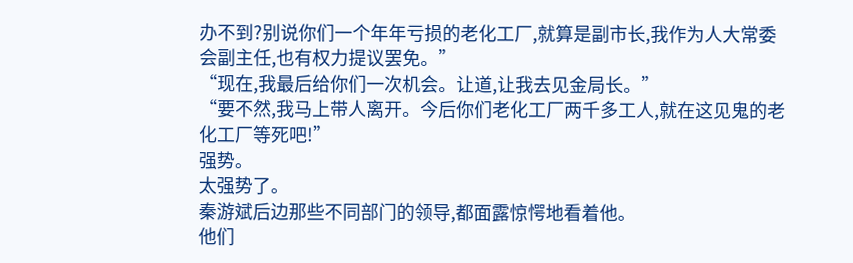办不到?别说你们一个年年亏损的老化工厂,就算是副市长,我作为人大常委会副主任,也有权力提议罢免。”
“现在,我最后给你们一次机会。让道,让我去见金局长。”
“要不然,我马上带人离开。今后你们老化工厂两千多工人,就在这见鬼的老化工厂等死吧!”
强势。
太强势了。
秦游斌后边那些不同部门的领导,都面露惊愕地看着他。
他们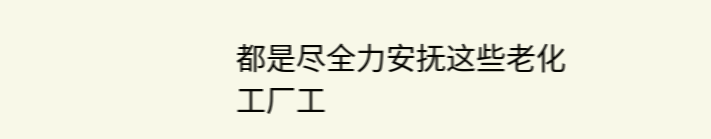都是尽全力安抚这些老化工厂工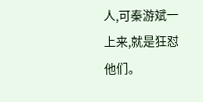人,可秦游斌一上来,就是狂怼他们。